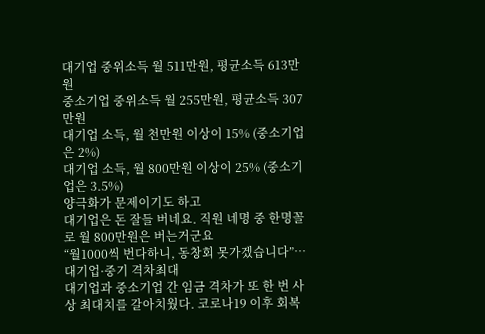대기업 중위소득 월 511만원, 평균소득 613만원
중소기업 중위소득 월 255만원, 평균소득 307만원
대기업 소득, 월 천만원 이상이 15% (중소기업은 2%)
대기업 소득, 월 800만원 이상이 25% (중소기업은 3.5%)
양극화가 문제이기도 하고
대기업은 돈 잘들 버네요. 직원 네명 중 한명꼴로 월 800만원은 버는거군요
“월1000씩 번다하니, 동창회 못가겠습니다”…대기업·중기 격차최대
대기업과 중소기업 간 임금 격차가 또 한 번 사상 최대치를 갈아치웠다. 코로나19 이후 회복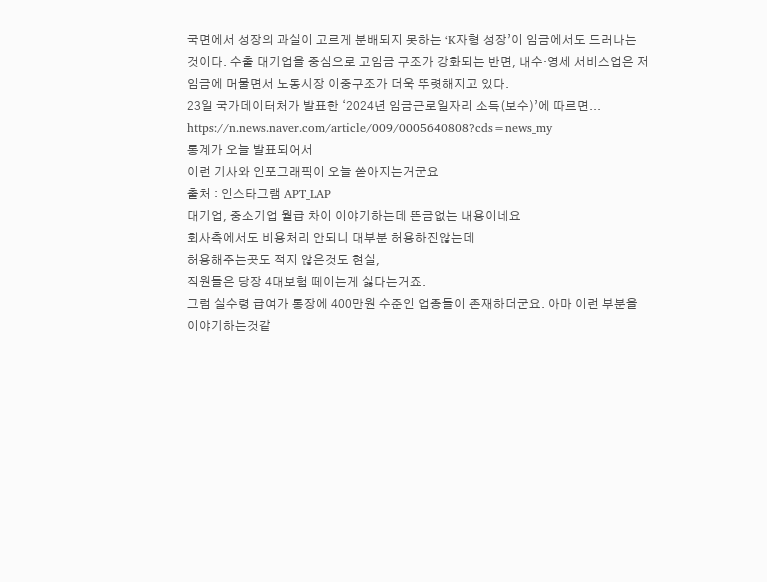국면에서 성장의 과실이 고르게 분배되지 못하는 ‘K자형 성장’이 임금에서도 드러나는 것이다. 수출 대기업을 중심으로 고임금 구조가 강화되는 반면, 내수·영세 서비스업은 저임금에 머물면서 노동시장 이중구조가 더욱 뚜렷해지고 있다.
23일 국가데이터처가 발표한 ‘2024년 임금근로일자리 소득(보수)’에 따르면...
https://n.news.naver.com/article/009/0005640808?cds=news_my
통계가 오늘 발표되어서
이런 기사와 인포그래픽이 오늘 쏟아지는거군요
출처 : 인스타그램 APT_LAP
대기업, 중소기업 월급 차이 이야기하는데 뜬금없는 내용이네요
회사측에서도 비용처리 안되니 대부분 허용하진않는데
허용해주는곳도 적지 않은것도 현실,
직원들은 당장 4대보험 떼이는게 싫다는거죠.
그럼 실수령 급여가 통장에 400만원 수준인 업종들이 존재하더군요. 아마 이런 부분을 이야기하는것같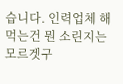습니다. 인력업체 해먹는건 뭔 소린지는 모르겟구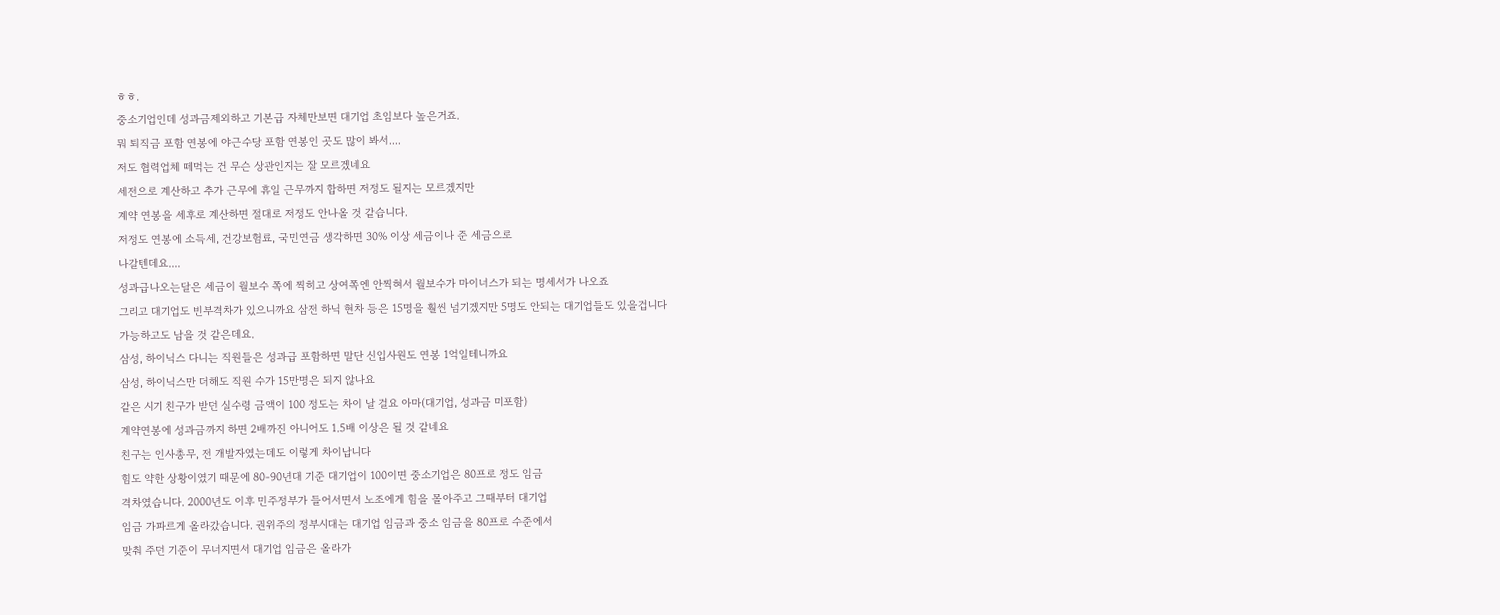ㅎㅎ.
중소기업인데 성과금제외하고 기본급 자체만보면 대기업 초임보다 높은거죠.
뭐 퇴직금 포함 연봉에 야근수당 포함 연봉인 곳도 많이 봐서....
저도 협력업체 떼먹는 건 무슨 상관인지는 잘 모르겠네요
세전으로 계산하고 추가 근무에 휴일 근무까지 합하면 저정도 될지는 모르겠지만
계약 연봉을 세후로 계산하면 절대로 저정도 안나올 것 같습니다.
저정도 연봉에 소득세, 건강보험료, 국민연금 생각하면 30% 이상 세금이나 준 세금으로
나갈텐데요....
성과급나오는달은 세금이 월보수 쪽에 찍히고 상여쪽엔 안찍혀서 월보수가 마이너스가 되는 명세서가 나오죠
그리고 대기업도 빈부격차가 있으니까요 삼전 하닉 현차 등은 15명을 훨씬 넘기겠지만 5명도 안되는 대기업들도 있을겁니다
가능하고도 남을 것 같은데요.
삼성, 하이닉스 다니는 직원들은 성과급 포함하면 말단 신입사원도 연봉 1억일테니까요
삼성, 하이닉스만 더해도 직원 수가 15만명은 되지 않나요
같은 시기 친구가 받던 실수령 금액이 100 정도는 차이 날 걸요 아마(대기업, 성과금 미포함)
계약연봉에 성과금까지 하면 2배까진 아니어도 1.5배 이상은 될 것 같네요
친구는 인사총무, 전 개발자였는데도 이렇게 차이납니다
힘도 약한 상황이였기 때문에 80-90년대 기준 대기업이 100이면 중소기업은 80프로 정도 임금
격차였습니다. 2000년도 이후 민주정부가 들어서면서 노조에게 힘을 몰아주고 그때부터 대기업
임금 가파르게 올라갔습니다. 권위주의 정부시대는 대기업 임금과 중소 임금을 80프로 수준에서
맞춰 주던 기준이 무너지면서 대기업 임금은 올라가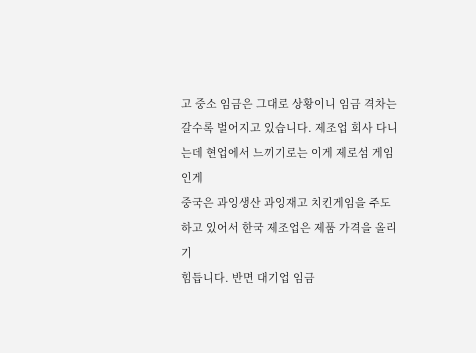고 중소 임금은 그대로 상황이니 임금 격차는
갈수록 벌어지고 있습니다. 제조업 회사 다니는데 현업에서 느끼기로는 이게 제로섬 게임인게
중국은 과잉생산 과잉재고 치킨게임을 주도하고 있어서 한국 제조업은 제품 가격을 올리기
힘듭니다. 반면 대기업 임금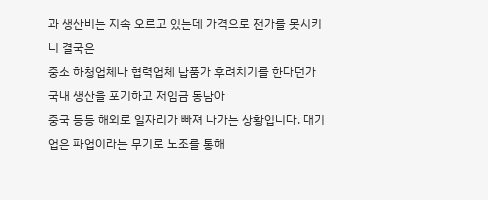과 생산비는 지속 오르고 있는데 가격으로 전가를 못시키니 결국은
중소 하청업체나 협력업체 납품가 후려치기를 한다던가 국내 생산을 포기하고 저임금 동남아
중국 등등 해외로 일자리가 빠져 나가는 상황입니다. 대기업은 파업이라는 무기로 노조를 통해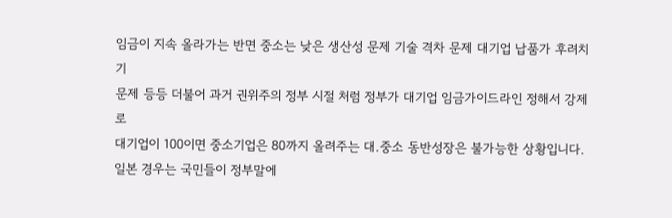임금이 지속 올라가는 반면 중소는 낮은 생산성 문제 기술 격차 문제 대기업 납품가 후려치기
문제 등등 더불어 과거 권위주의 정부 시절 처럼 정부가 대기업 임금가이드라인 정해서 강제로
대기업이 100이면 중소기업은 80까지 올려주는 대.중소 동반성장은 불가능한 상황입니다.
일본 경우는 국민들이 정부말에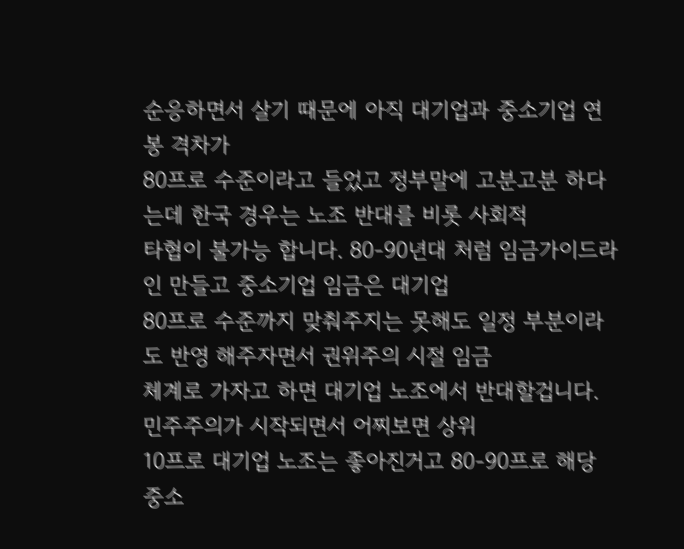순응하면서 살기 때문에 아직 대기업과 중소기업 연봉 격차가
80프로 수준이라고 들었고 정부말에 고분고분 하다는데 한국 경우는 노조 반대를 비롯 사회적
타협이 불가능 합니다. 80-90년대 처럼 임금가이드라인 만들고 중소기업 임금은 대기업
80프로 수준까지 맞춰주지는 못해도 일정 부분이라도 반영 해주자면서 권위주의 시절 임금
체계로 가자고 하면 대기업 노조에서 반대할겁니다. 민주주의가 시작되면서 어찌보면 상위
10프로 대기업 노조는 좋아진거고 80-90프로 해당 중소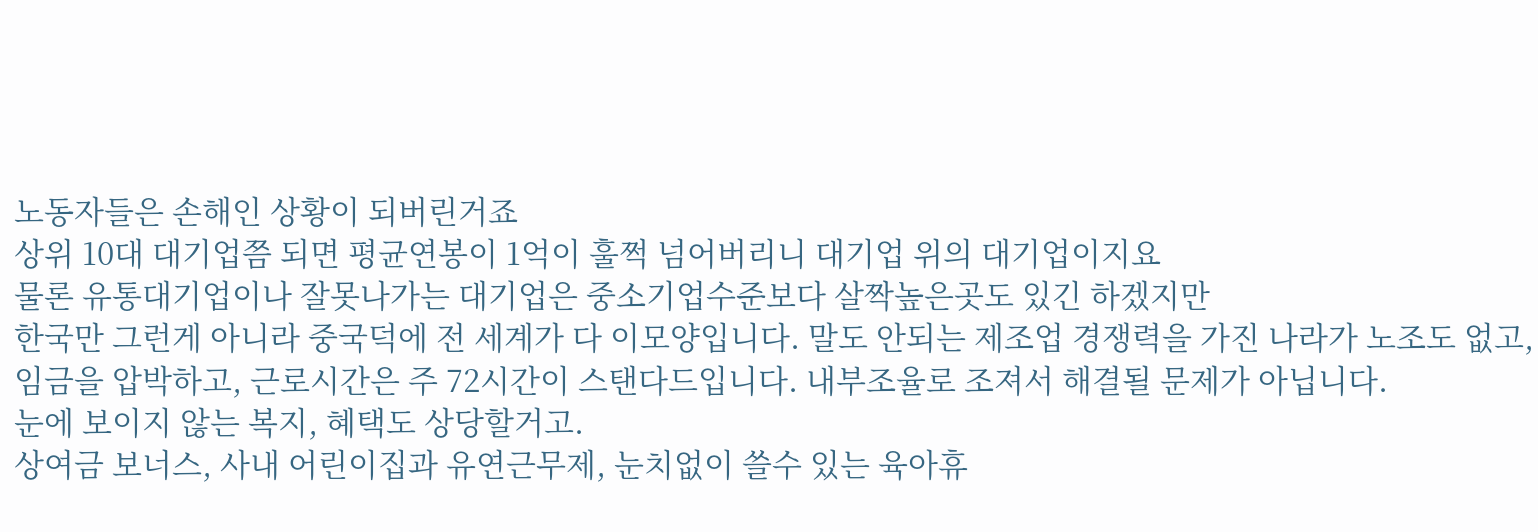노동자들은 손해인 상황이 되버린거죠
상위 10대 대기업쯤 되면 평균연봉이 1억이 훌쩍 넘어버리니 대기업 위의 대기업이지요
물론 유통대기업이나 잘못나가는 대기업은 중소기업수준보다 살짝높은곳도 있긴 하겠지만
한국만 그런게 아니라 중국덕에 전 세계가 다 이모양입니다. 말도 안되는 제조업 경쟁력을 가진 나라가 노조도 없고, 임금을 압박하고, 근로시간은 주 72시간이 스탠다드입니다. 내부조율로 조져서 해결될 문제가 아닙니다.
눈에 보이지 않는 복지, 혜택도 상당할거고.
상여금 보너스, 사내 어린이집과 유연근무제, 눈치없이 쓸수 있는 육아휴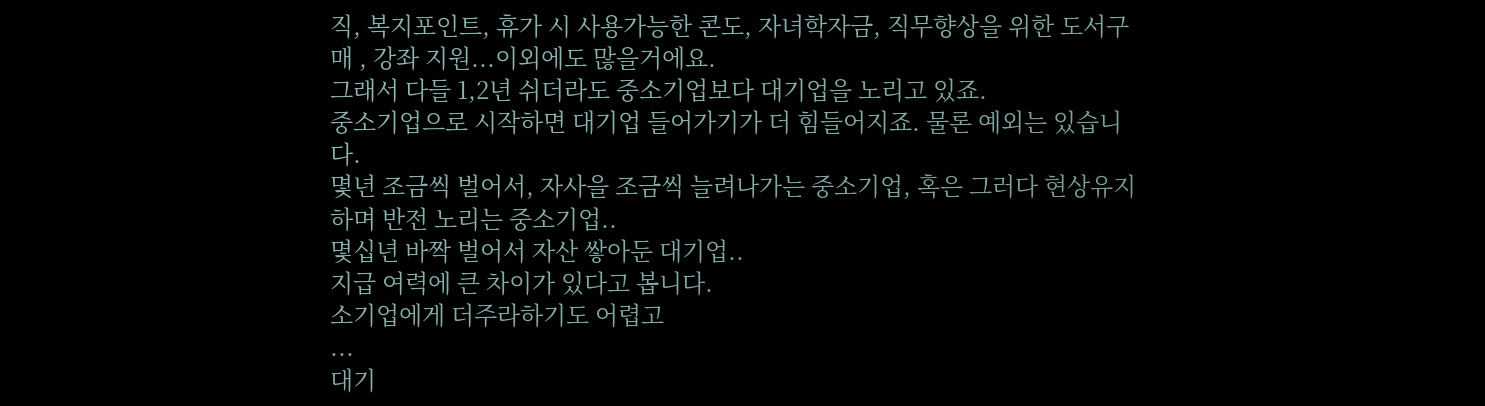직, 복지포인트, 휴가 시 사용가능한 콘도, 자녀학자금, 직무향상을 위한 도서구매 , 강좌 지원...이외에도 많을거에요.
그래서 다들 1,2년 쉬더라도 중소기업보다 대기업을 노리고 있죠.
중소기업으로 시작하면 대기업 들어가기가 더 힘들어지죠. 물론 예외는 있습니다.
몇년 조금씩 벌어서, 자사을 조금씩 늘려나가는 중소기업, 혹은 그러다 현상유지하며 반전 노리는 중소기업..
몇십년 바짝 벌어서 자산 쌓아둔 대기업..
지급 여력에 큰 차이가 있다고 봅니다.
소기업에게 더주라하기도 어렵고
...
대기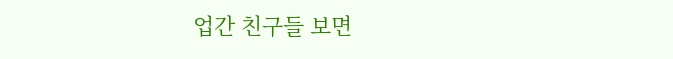업간 친구들 보면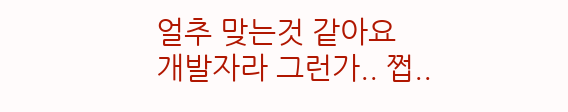얼추 맞는것 같아요
개발자라 그런가.. 쩝..